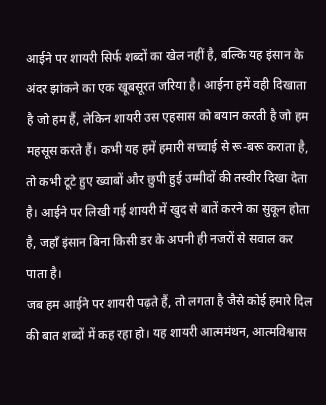आईने पर शायरी सिर्फ शब्दों का खेल नहीं है, बल्कि यह इंसान के अंदर झांकने का एक खूबसूरत जरिया है। आईना हमें वही दिखाता है जो हम हैं, लेकिन शायरी उस एहसास को बयान करती है जो हम महसूस करते हैं। कभी यह हमें हमारी सच्चाई से रू-बरू कराता है, तो कभी टूटे हुए ख्वाबों और छुपी हुई उम्मीदों की तस्वीर दिखा देता है। आईने पर लिखी गई शायरी में खुद से बातें करने का सुकून होता है, जहाँ इंसान बिना किसी डर के अपनी ही नजरों से सवाल कर पाता है।
जब हम आईने पर शायरी पढ़ते हैं, तो लगता है जैसे कोई हमारे दिल की बात शब्दों में कह रहा हो। यह शायरी आत्ममंथन, आत्मविश्वास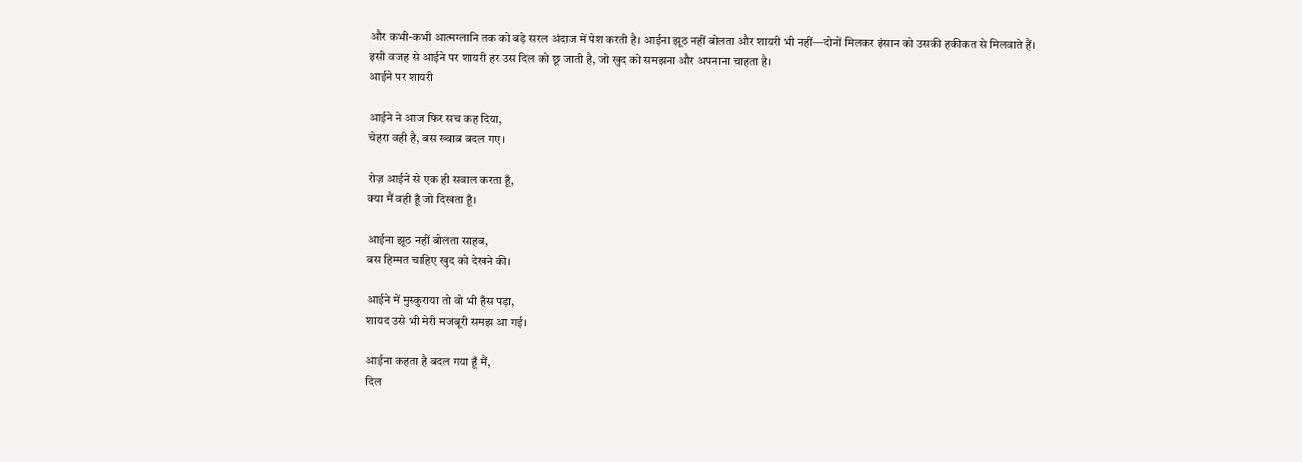और कभी-कभी आत्मग्लानि तक को बड़े सरल अंदाज में पेश करती है। आईना झूठ नहीं बोलता और शायरी भी नहीं—दोनों मिलकर इंसान को उसकी हकीकत से मिलवाते हैं। इसी वजह से आईने पर शायरी हर उस दिल को छू जाती है, जो खुद को समझना और अपनाना चाहता है।
आईने पर शायरी

आईने ने आज फिर सच कह दिया,
चेहरा वही है, बस ख्वाब बदल गए।

रोज़ आईने से एक ही सवाल करता हूँ,
क्या मैं वही हूँ जो दिखता हूँ।

आईना झूठ नहीं बोलता साहब,
बस हिम्मत चाहिए खुद को देखने की।

आईने में मुस्कुराया तो वो भी हँस पड़ा,
शायद उसे भी मेरी मजबूरी समझ आ गई।

आईना कहता है बदल गया हूँ मैं,
दिल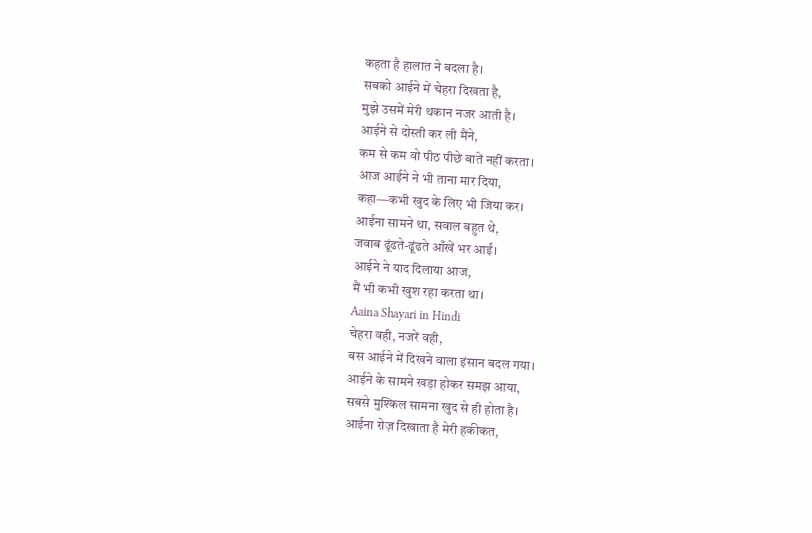कहता है हालात ने बदला है।
सबको आईने में चेहरा दिखता है,
मुझे उसमें मेरी थकान नजर आती है।
आईने से दोस्ती कर ली मैंने,
कम से कम वो पीठ पीछे बातें नहीं करता।
आज आईने ने भी ताना मार दिया,
कहा—कभी खुद के लिए भी जिया कर।
आईना सामने था, सवाल बहुत थे,
जवाब ढूंढते-ढूंढते आँखें भर आईं।
आईने ने याद दिलाया आज,
मैं भी कभी खुश रहा करता था।
Aaina Shayari in Hindi
चेहरा वही, नजरें वही,
बस आईने में दिखने वाला इंसान बदल गया।
आईने के सामने खड़ा होकर समझ आया,
सबसे मुश्किल सामना खुद से ही होता है।
आईना रोज़ दिखाता है मेरी हकीकत,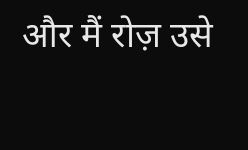और मैं रोज़ उसे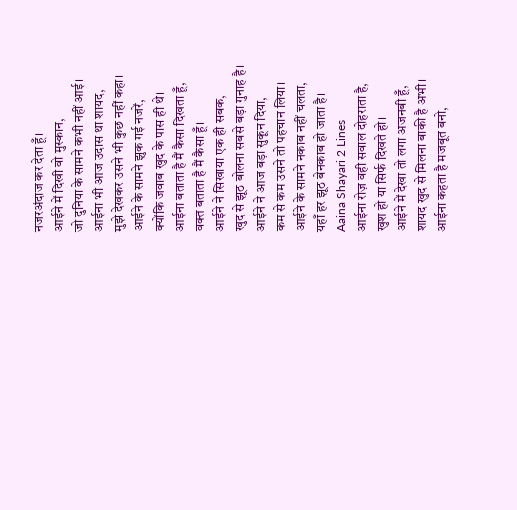नजरअंदाज कर देता हूँ।
आईने में दिखी वो मुस्कान,
जो दुनिया के सामने कभी नहीं आई।
आईना भी आज उदास था शायद,
मुझे देखकर उसने भी कुछ नहीं कहा।
आईने के सामने झुक गई नजरें,
क्योंकि जवाब खुद के पास ही थे।
आईना बताता है मैं कैसा दिखता हूँ,
वक्त बताता है मैं कैसा हूँ।
आईने ने सिखाया एक ही सबक,
खुद से झूठ बोलना सबसे बड़ा गुनाह है।
आईने ने आज बड़ा सुकून दिया,
कम से कम उसने तो पहचान लिया।
आईने के सामने नकाब नहीं चलता,
यहाँ हर झूठ बेनकाब हो जाता है।
Aaina Shayari 2 Lines
आईना रोज़ वही सवाल दोहराता है,
खुश हो या सिर्फ दिखते हो।
आईने में देखा तो लगा अजनबी हूँ,
शायद खुद से मिलना बाकी है अभी।
आईना कहता है मजबूत बनो,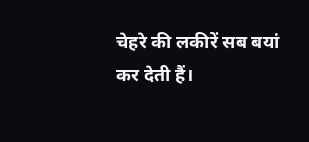चेहरे की लकीरें सब बयां कर देती हैं।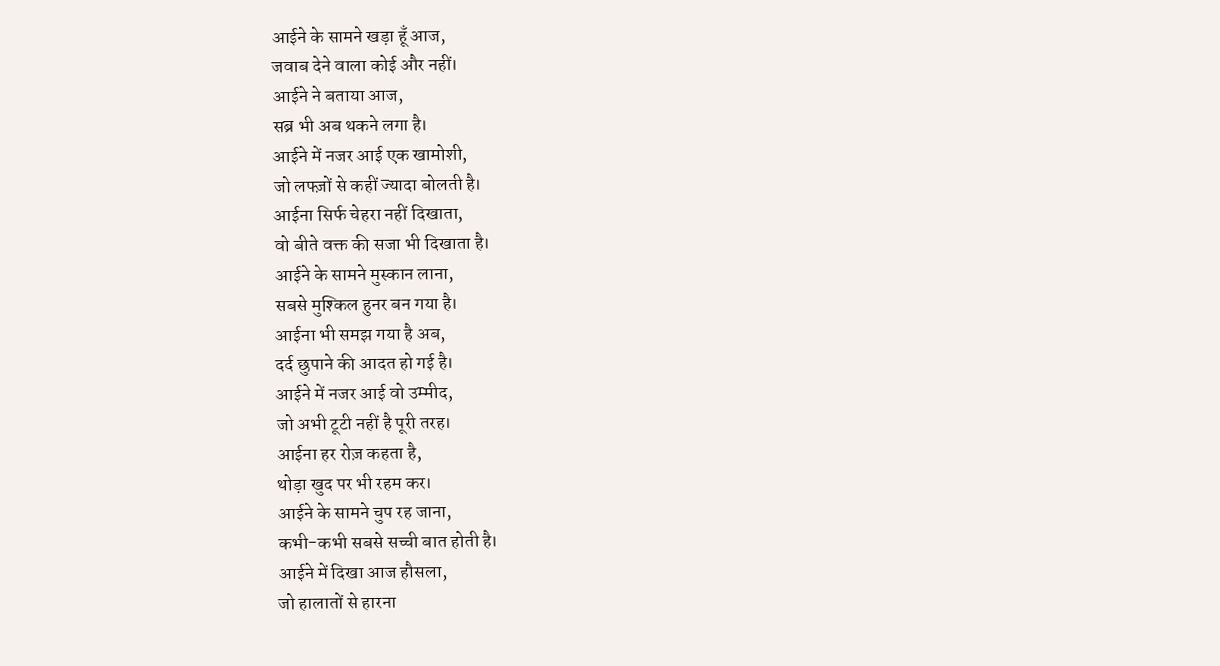आईने के सामने खड़ा हूँ आज,
जवाब देने वाला कोई और नहीं।
आईने ने बताया आज,
सब्र भी अब थकने लगा है।
आईने में नजर आई एक खामोशी,
जो लफ्ज़ों से कहीं ज्यादा बोलती है।
आईना सिर्फ चेहरा नहीं दिखाता,
वो बीते वक्त की सजा भी दिखाता है।
आईने के सामने मुस्कान लाना,
सबसे मुश्किल हुनर बन गया है।
आईना भी समझ गया है अब,
दर्द छुपाने की आदत हो गई है।
आईने में नजर आई वो उम्मीद,
जो अभी टूटी नहीं है पूरी तरह।
आईना हर रोज़ कहता है,
थोड़ा खुद पर भी रहम कर।
आईने के सामने चुप रह जाना,
कभी-कभी सबसे सच्ची बात होती है।
आईने में दिखा आज हौसला,
जो हालातों से हारना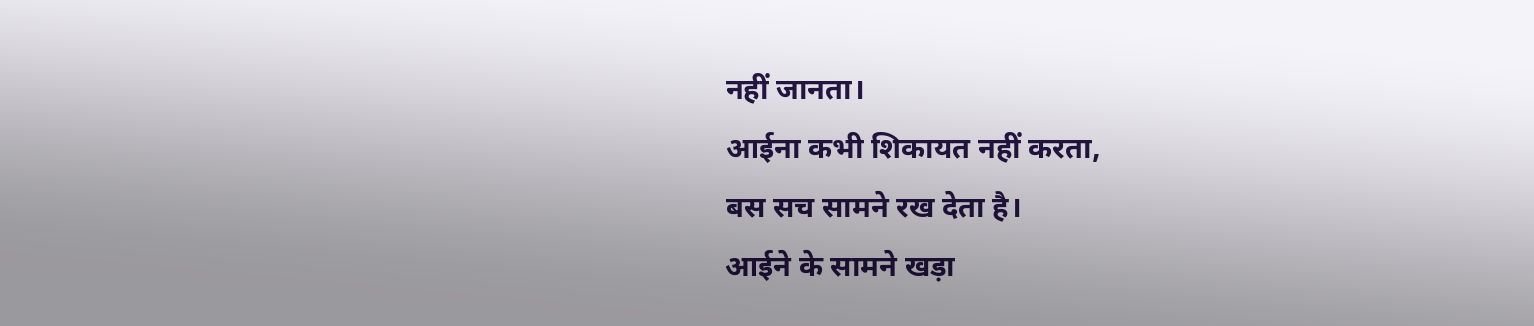नहीं जानता।
आईना कभी शिकायत नहीं करता,
बस सच सामने रख देता है।
आईने के सामने खड़ा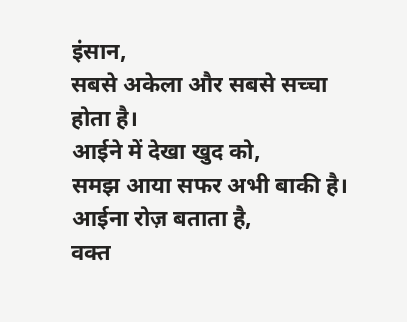इंसान,
सबसे अकेला और सबसे सच्चा होता है।
आईने में देखा खुद को,
समझ आया सफर अभी बाकी है।
आईना रोज़ बताता है,
वक्त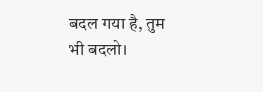बदल गया है, तुम भी बदलो।